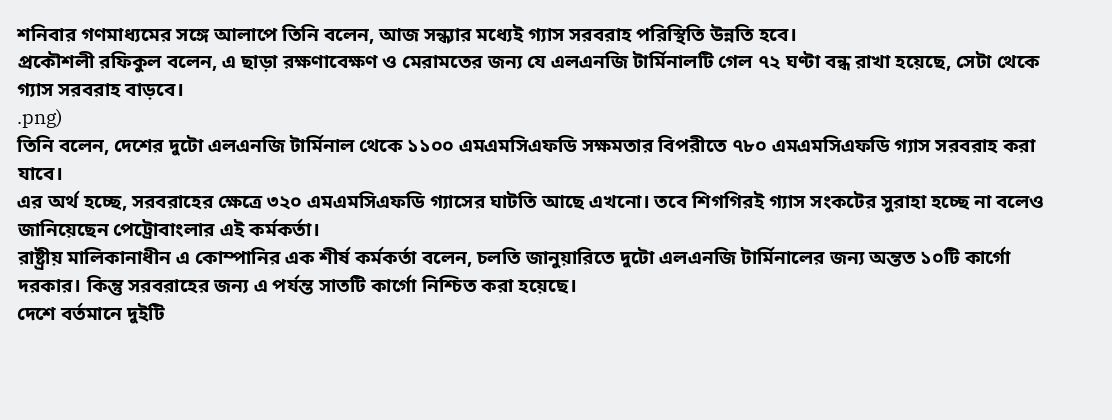শনিবার গণমাধ্যমের সঙ্গে আলাপে তিনি বলেন, আজ সন্ধ্যার মধ্যেই গ্যাস সরবরাহ পরিস্থিতি উন্নতি হবে।
প্রকৌশলী রফিকুল বলেন, এ ছাড়া রক্ষণাবেক্ষণ ও মেরামতের জন্য যে এলএনজি টার্মিনালটি গেল ৭২ ঘণ্টা বন্ধ রাখা হয়েছে, সেটা থেকে গ্যাস সরবরাহ বাড়বে।
.png)
তিনি বলেন, দেশের দুটো এলএনজি টার্মিনাল থেকে ১১০০ এমএমসিএফডি সক্ষমতার বিপরীতে ৭৮০ এমএমসিএফডি গ্যাস সরবরাহ করা যাবে।
এর অর্থ হচ্ছে, সরবরাহের ক্ষেত্রে ৩২০ এমএমসিএফডি গ্যাসের ঘাটতি আছে এখনো। তবে শিগগিরই গ্যাস সংকটের সুরাহা হচ্ছে না বলেও জানিয়েছেন পেট্রোবাংলার এই কর্মকর্তা।
রাষ্ট্রীয় মালিকানাধীন এ কোম্পানির এক শীর্ষ কর্মকর্তা বলেন, চলতি জানুয়ারিতে দুটো এলএনজি টার্মিনালের জন্য অন্তত ১০টি কার্গো দরকার। কিন্তু সরবরাহের জন্য এ পর্যন্ত সাতটি কার্গো নিশ্চিত করা হয়েছে।
দেশে বর্তমানে দুইটি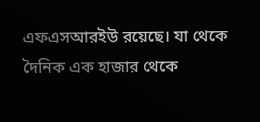এফএসআরইউ রয়েছে। যা থেকে দৈনিক এক হাজার থেকে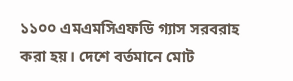১১০০ এমএমসিএফডি গ্যাস সরবরাহ করা হয়। দেশে বর্তমানে মোট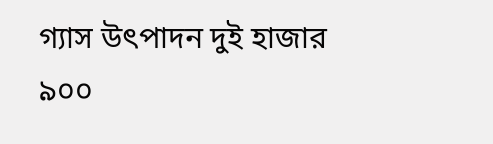গ্যাস উৎপাদন দুই হাজার ৯০০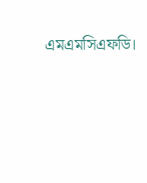এমএমসিএফডি।